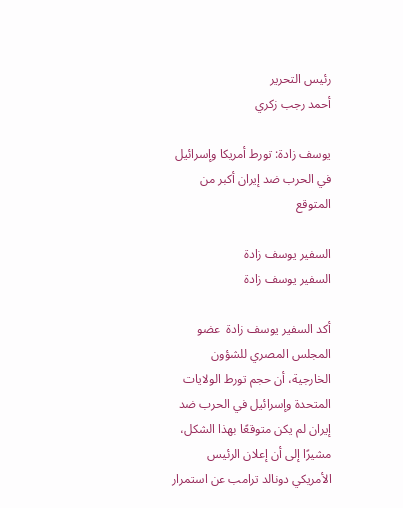رئيس التحرير
أحمد رجب زكري

يوسف زادة: تورط أمريكا وإسرائيل في الحرب ضد إيران أكبر من المتوقع

السفير يوسف زادة
السفير يوسف زادة

أكد السفير يوسف زادة  عضو المجلس المصري للشؤون الخارجية، أن حجم تورط الولايات المتحدة وإسرائيل في الحرب ضد إيران لم يكن متوقعًا بهذا الشكل، مشيرًا إلى أن إعلان الرئيس الأمريكي دونالد ترامب عن استمرار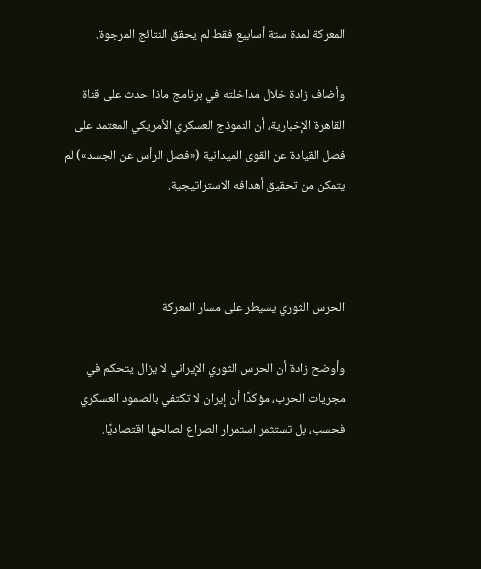المعركة لمدة ستة أسابيع فقط لم يحقق النتائج المرجوة.

وأضاف زادة خلال مداخلته في برنامج ماذا حدث على قناة القاهرة الإخبارية، أن النموذج العسكري الأمريكي المعتمد على فصل القيادة عن القوى الميدانية («فصل الرأس عن الجسد») لم يتمكن من تحقيق أهدافه الاستراتيجية.



الحرس الثوري يسيطر على مسار المعركة

وأوضح زادة أن الحرس الثوري الإيراني لا يزال يتحكم في مجريات الحرب، مؤكدًا أن إيران لا تكتفي بالصمود العسكري فحسب، بل تستثمر استمرار الصراع لصالحها اقتصاديًا.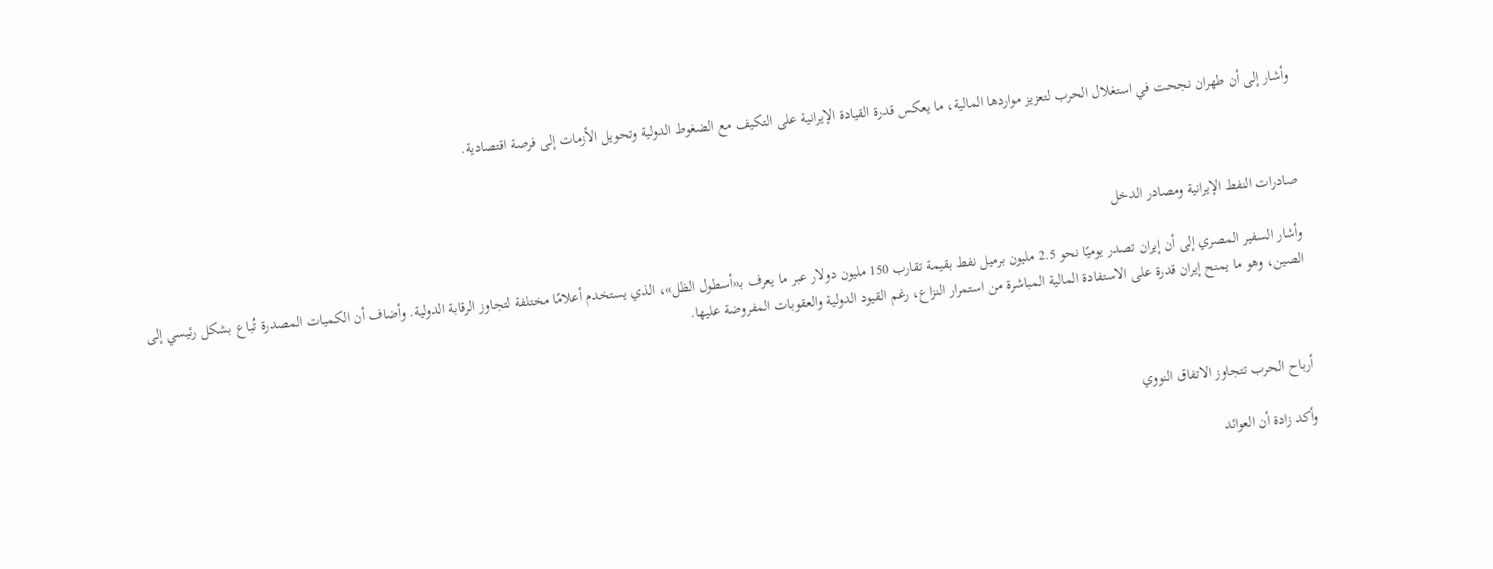وأشار إلى أن طهران نجحت في استغلال الحرب لتعزيز مواردها المالية، ما يعكس قدرة القيادة الإيرانية على التكيف مع الضغوط الدولية وتحويل الأزمات إلى فرصة اقتصادية.



صادرات النفط الإيرانية ومصادر الدخل

وأشار السفير المصري إلى أن إيران تصدر يوميًا نحو 2.5 مليون برميل نفط بقيمة تقارب 150 مليون دولار عبر ما يعرف بـ«أسطول الظل»، الذي يستخدم أعلامًا مختلفة لتجاوز الرقابة الدولية. وأضاف أن الكميات المصدرة تُباع بشكل رئيسي إلى الصين، وهو ما يمنح إيران قدرة على الاستفادة المالية المباشرة من استمرار النزاع، رغم القيود الدولية والعقوبات المفروضة عليها.



أرباح الحرب تتجاوز الاتفاق النووي

وأكد زادة أن العوائد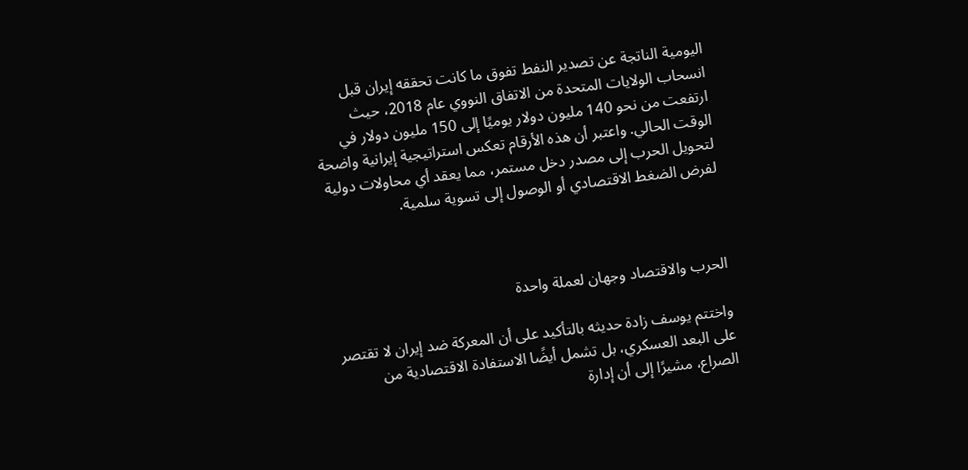اليومية الناتجة عن تصدير النفط تفوق ما كانت تحققه إيران قبل انسحاب الولايات المتحدة من الاتفاق النووي عام 2018، حيث ارتفعت من نحو 140 مليون دولار يوميًا إلى 150 مليون دولار في الوقت الحالي. واعتبر أن هذه الأرقام تعكس استراتيجية إيرانية واضحة لتحويل الحرب إلى مصدر دخل مستمر، مما يعقد أي محاولات دولية لفرض الضغط الاقتصادي أو الوصول إلى تسوية سلمية.



الحرب والاقتصاد وجهان لعملة واحدة

واختتم يوسف زادة حديثه بالتأكيد على أن المعركة ضد إيران لا تقتصر على البعد العسكري، بل تشمل أيضًا الاستفادة الاقتصادية من الصراع، مشيرًا إلى أن إدارة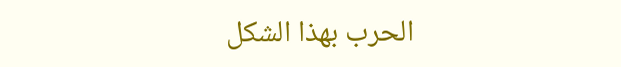الحرب بهذا الشكل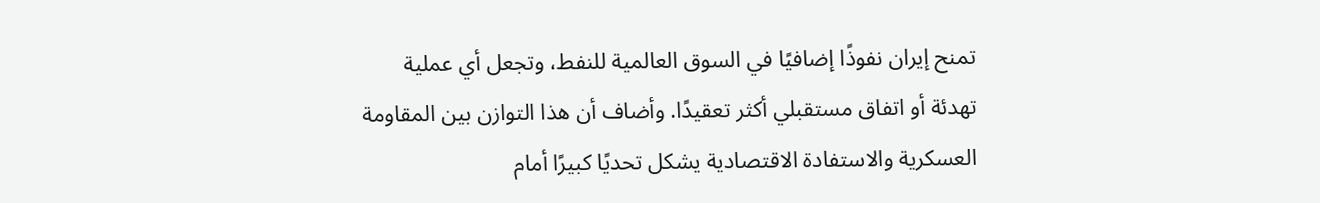تمنح إيران نفوذًا إضافيًا في السوق العالمية للنفط، وتجعل أي عملية تهدئة أو اتفاق مستقبلي أكثر تعقيدًا. وأضاف أن هذا التوازن بين المقاومة العسكرية والاستفادة الاقتصادية يشكل تحديًا كبيرًا أمام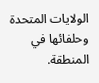الولايات المتحدة وحلفائها في المنطقة.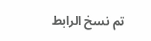تم نسخ الرابط